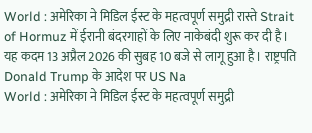World : अमेरिका ने मिडिल ईस्ट के महत्वपूर्ण समुद्री रास्ते Strait of Hormuz में ईरानी बंदरगाहों के लिए नाकेबंदी शुरू कर दी है। यह कदम 13 अप्रैल 2026 की सुबह 10 बजे से लागू हुआ है। राष्ट्रपति Donald Trump के आदेश पर US Na
World : अमेरिका ने मिडिल ईस्ट के महत्वपूर्ण समुद्री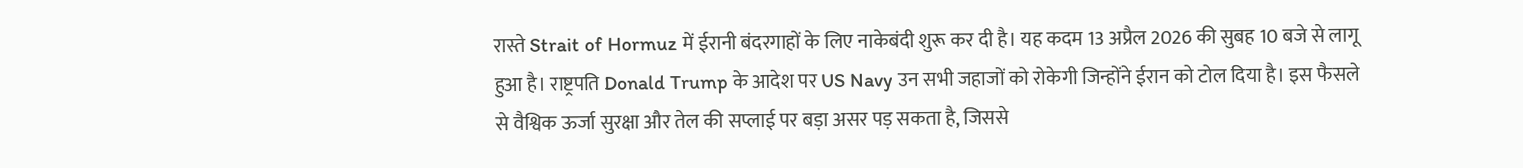रास्ते Strait of Hormuz में ईरानी बंदरगाहों के लिए नाकेबंदी शुरू कर दी है। यह कदम 13 अप्रैल 2026 की सुबह 10 बजे से लागू हुआ है। राष्ट्रपति Donald Trump के आदेश पर US Navy उन सभी जहाजों को रोकेगी जिन्होंने ईरान को टोल दिया है। इस फैसले से वैश्विक ऊर्जा सुरक्षा और तेल की सप्लाई पर बड़ा असर पड़ सकता है, जिससे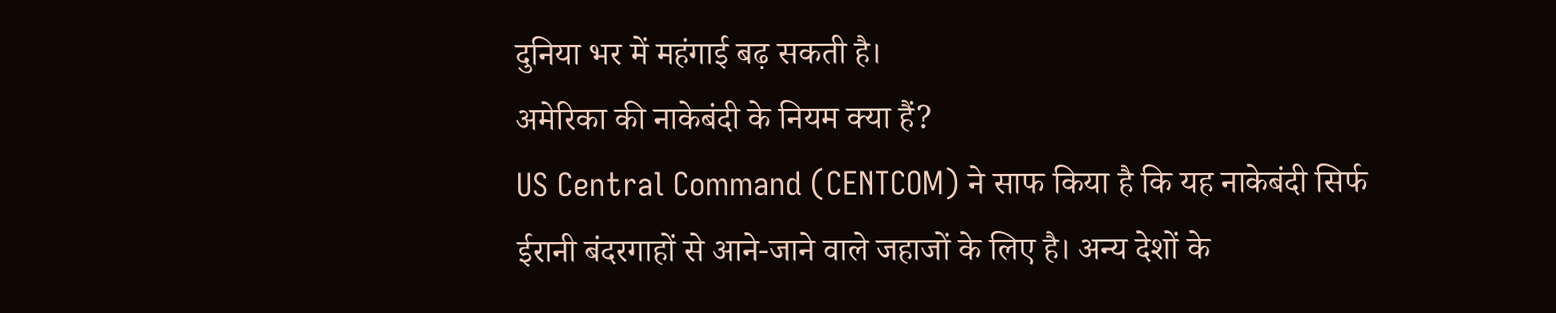दुनिया भर में महंगाई बढ़ सकती है।
अमेरिका की नाकेबंदी के नियम क्या हैं?
US Central Command (CENTCOM) ने साफ किया है कि यह नाकेबंदी सिर्फ ईरानी बंदरगाहों से आने-जाने वाले जहाजों के लिए है। अन्य देशों के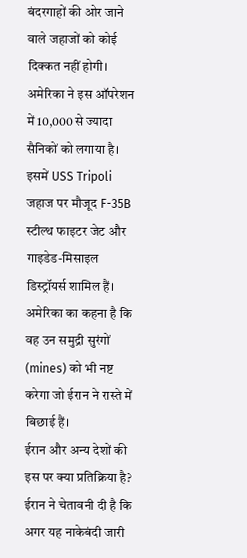बंदरगाहों की ओर जाने वाले जहाजों को कोई दिक्कत नहीं होगी। अमेरिका ने इस ऑपरेशन में 10,000 से ज्यादा सैनिकों को लगाया है। इसमें USS Tripoli जहाज पर मौजूद F-35B स्टील्थ फाइटर जेट और गाइडेड-मिसाइल डिस्ट्रॉयर्स शामिल हैं। अमेरिका का कहना है कि वह उन समुद्री सुरंगों (mines) को भी नष्ट करेगा जो ईरान ने रास्ते में बिछाई हैं।
ईरान और अन्य देशों की इस पर क्या प्रतिक्रिया है?
ईरान ने चेतावनी दी है कि अगर यह नाकेबंदी जारी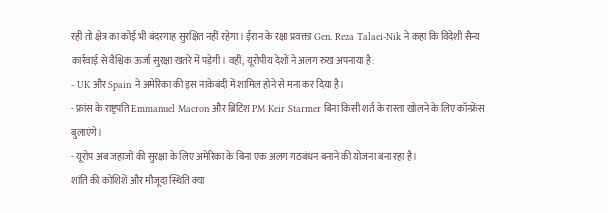रही तो क्षेत्र का कोई भी बंदरगाह सुरक्षित नहीं रहेगा। ईरान के रक्षा प्रवक्ता Gen. Reza Talaei-Nik ने कहा कि विदेशी सैन्य कार्रवाई से वैश्विक ऊर्जा सुरक्षा खतरे में पड़ेगी। वहीं, यूरोपीय देशों ने अलग रुख अपनाया है:
- UK और Spain ने अमेरिका की इस नाकेबंदी में शामिल होने से मना कर दिया है।
- फ्रांस के राष्ट्रपति Emmanuel Macron और ब्रिटिश PM Keir Starmer बिना किसी शर्त के रास्ता खोलने के लिए कॉन्फ्रेंस बुलाएंगे।
- यूरोप अब जहाजों की सुरक्षा के लिए अमेरिका के बिना एक अलग गठबंधन बनाने की योजना बना रहा है।
शांति की कोशिशें और मौजूदा स्थिति क्या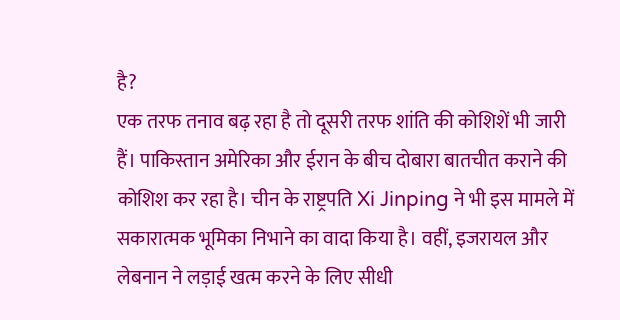है?
एक तरफ तनाव बढ़ रहा है तो दूसरी तरफ शांति की कोशिशें भी जारी हैं। पाकिस्तान अमेरिका और ईरान के बीच दोबारा बातचीत कराने की कोशिश कर रहा है। चीन के राष्ट्रपति Xi Jinping ने भी इस मामले में सकारात्मक भूमिका निभाने का वादा किया है। वहीं, इजरायल और लेबनान ने लड़ाई खत्म करने के लिए सीधी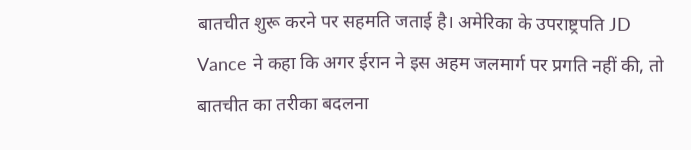बातचीत शुरू करने पर सहमति जताई है। अमेरिका के उपराष्ट्रपति JD Vance ने कहा कि अगर ईरान ने इस अहम जलमार्ग पर प्रगति नहीं की, तो बातचीत का तरीका बदलना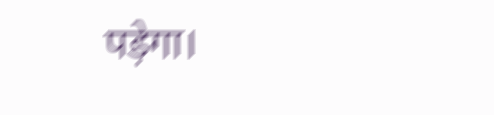पड़ेगा।